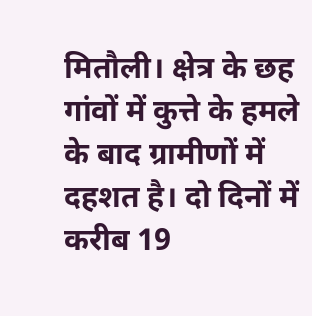मितौली। क्षेत्र के छह गांवों में कुत्ते के हमले के बाद ग्रामीणों में दहशत है। दो दिनों में करीब 19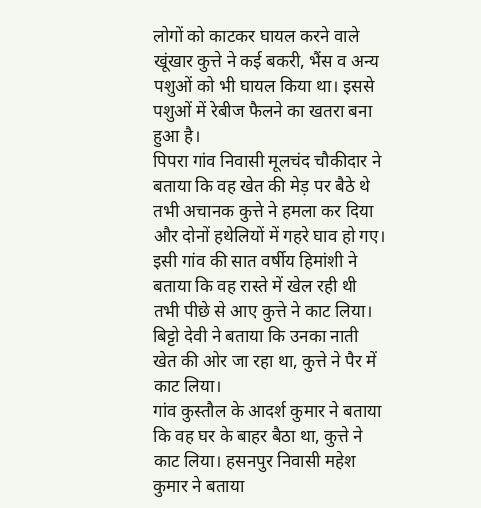लोगों को काटकर घायल करने वाले खूंखार कुत्ते ने कई बकरी, भैंस व अन्य पशुओं को भी घायल किया था। इससे पशुओं में रेबीज फैलने का खतरा बना हुआ है।
पिपरा गांव निवासी मूलचंद चौकीदार ने बताया कि वह खेत की मेड़ पर बैठे थे तभी अचानक कुत्ते ने हमला कर दिया और दोनों हथेलियों में गहरे घाव हो गए। इसी गांव की सात वर्षीय हिमांशी ने बताया कि वह रास्ते में खेल रही थी तभी पीछे से आए कुत्ते ने काट लिया। बिट्टो देवी ने बताया कि उनका नाती खेत की ओर जा रहा था, कुत्ते ने पैर में काट लिया।
गांव कुस्तौल के आदर्श कुमार ने बताया कि वह घर के बाहर बैठा था, कुत्ते ने काट लिया। हसनपुर निवासी महेश कुमार ने बताया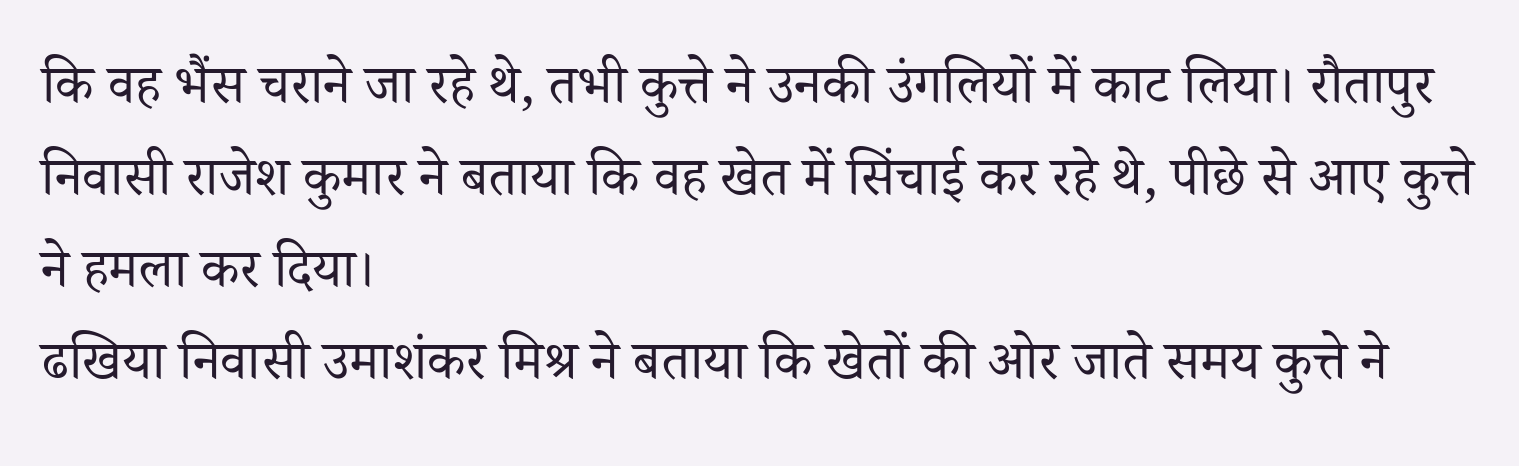कि वह भैंस चराने जा रहे थे, तभी कुत्ते ने उनकी उंगलियों में काट लिया। रौतापुर निवासी राजेश कुमार ने बताया कि वह खेत में सिंचाई कर रहे थे, पीछे से आए कुत्ते ने हमला कर दिया।
ढखिया निवासी उमाशंकर मिश्र ने बताया कि खेतों की ओर जाते समय कुत्ते ने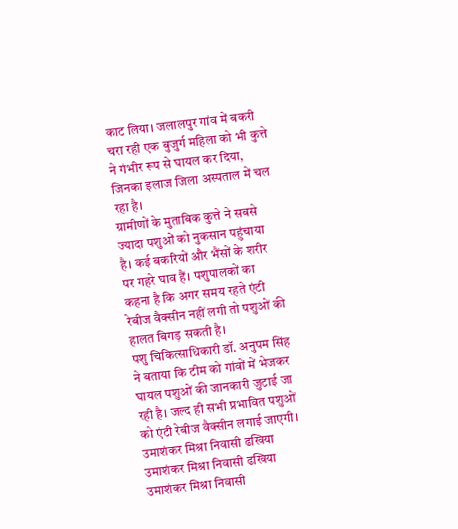काट लिया। जलालपुर गांव में बकरी चरा रही एक बुजुर्ग महिला को भी कुत्ते ने गंभीर रूप से घायल कर दिया, जिनका इलाज जिला अस्पताल में चल रहा है।
ग्रामीणों के मुताबिक कुत्ते ने सबसे ज्यादा पशुओं को नुकसान पहुंचाया है। कई बकरियों और भैंसों के शरीर पर गहरे घाव हैं। पशुपालकों का कहना है कि अगर समय रहते एंटी रेबीज वैक्सीन नहीं लगी तो पशुओं की हालत बिगड़ सकती है।
पशु चिकित्साधिकारी डॉ. अनुपम सिंह ने बताया कि टीम को गांवों में भेजकर घायल पशुओं की जानकारी जुटाई जा रही है। जल्द ही सभी प्रभावित पशुओं को एंटी रेबीज वैक्सीन लगाई जाएगी।
उमाशंकर मिश्रा निवासी ढखिया
उमाशंकर मिश्रा निवासी ढखिया
उमाशंकर मिश्रा निवासी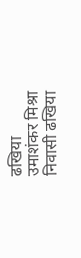ढखिया
उमाशंकर मिश्रा निवासी ढखिया